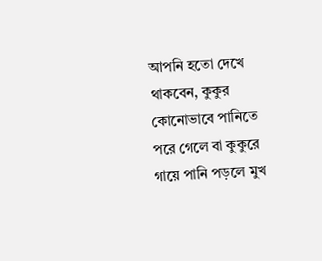আপনি হতো দেখে থাকবেন, কুকুর কোনোভাবে পানিতে পরে গেলে বা কুকুরে গায়ে পানি পড়লে মুখ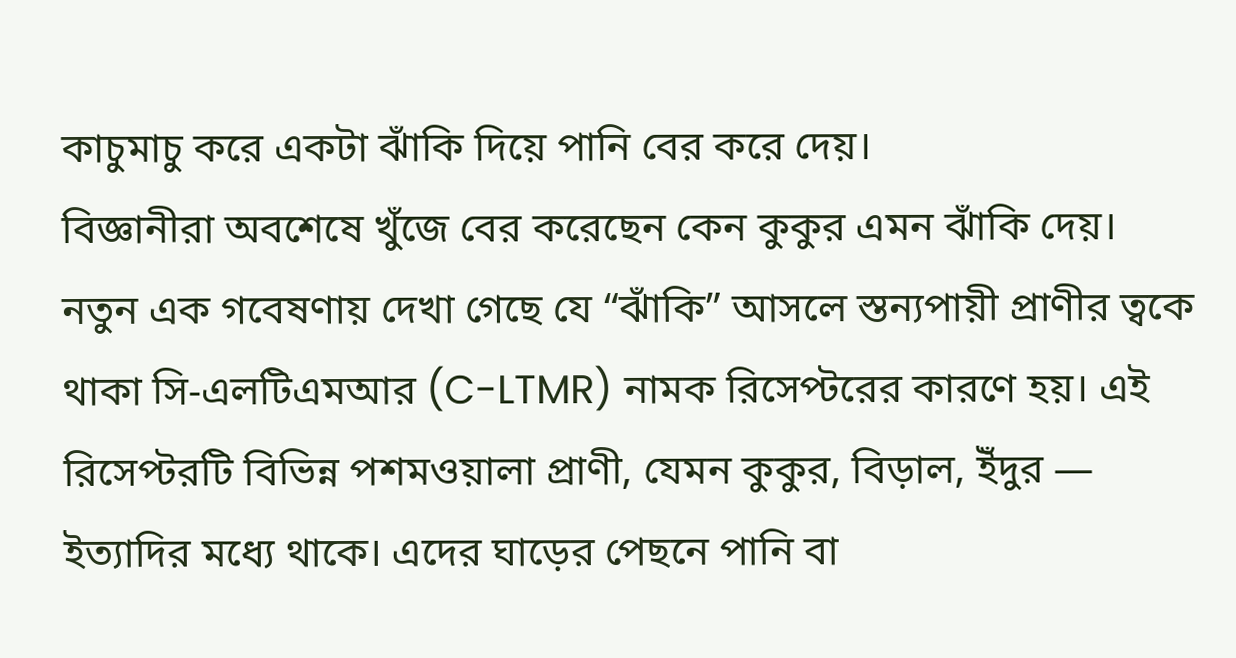কাচুমাচু করে একটা ঝাঁকি দিয়ে পানি বের করে দেয়।
বিজ্ঞানীরা অবশেষে খুঁজে বের করেছেন কেন কুকুর এমন ঝাঁকি দেয়। নতুন এক গবেষণায় দেখা গেছে যে “ঝাঁকি” আসলে স্তন্যপায়ী প্রাণীর ত্বকে থাকা সি-এলটিএমআর (C-LTMR) নামক রিসেপ্টরের কারণে হয়। এই রিসেপ্টরটি বিভিন্ন পশমওয়ালা প্রাণী, যেমন কুকুর, বিড়াল, ইঁদুর — ইত্যাদির মধ্যে থাকে। এদের ঘাড়ের পেছনে পানি বা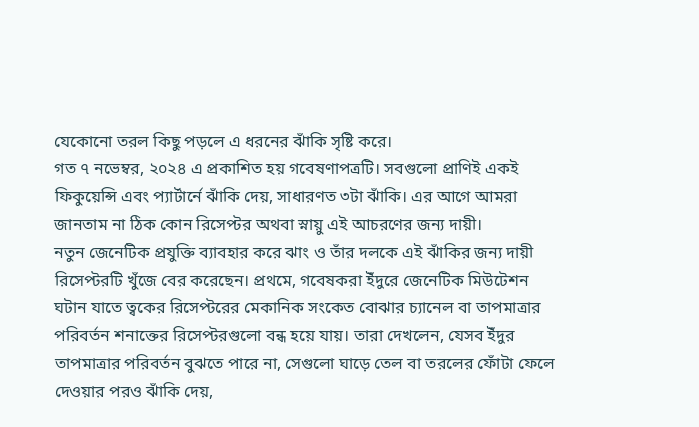যেকোনো তরল কিছু পড়লে এ ধরনের ঝাঁকি সৃষ্টি করে।
গত ৭ নভেম্বর, ২০২৪ এ প্রকাশিত হয় গবেষণাপত্রটি। সবগুলো প্রাণিই একই ফিকুয়েন্সি এবং প্যার্টার্নে ঝাঁকি দেয়, সাধারণত ৩টা ঝাঁকি। এর আগে আমরা জানতাম না ঠিক কোন রিসেপ্টর অথবা স্নায়ু এই আচরণের জন্য দায়ী।
নতুন জেনেটিক প্রযুক্তি ব্যাবহার করে ঝাং ও তাঁর দলকে এই ঝাঁকির জন্য দায়ী রিসেপ্টরটি খুঁজে বের করেছেন। প্রথমে, গবেষকরা ইঁদুরে জেনেটিক মিউটেশন ঘটান যাতে ত্বকের রিসেপ্টরের মেকানিক সংকেত বোঝার চ্যানেল বা তাপমাত্রার পরিবর্তন শনাক্তের রিসেপ্টরগুলো বন্ধ হয়ে যায়। তারা দেখলেন, যেসব ইঁদুর তাপমাত্রার পরিবর্তন বুঝতে পারে না, সেগুলো ঘাড়ে তেল বা তরলের ফোঁটা ফেলে দেওয়ার পরও ঝাঁকি দেয়,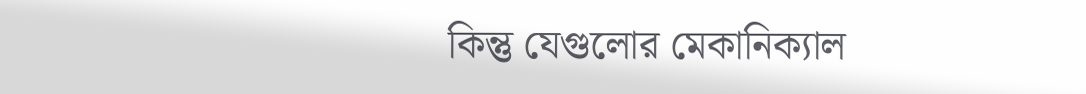কিন্তু যেগুলোর মেকানিক্যাল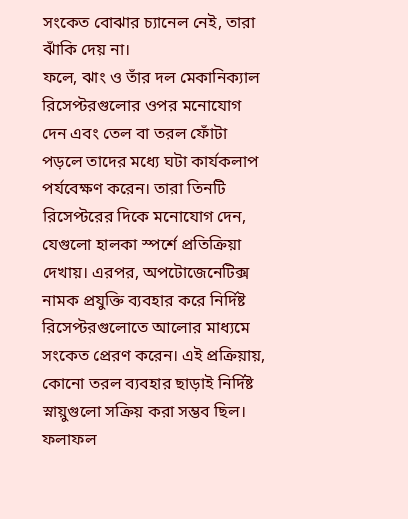সংকেত বোঝার চ্যানেল নেই, তারা ঝাঁকি দেয় না।
ফলে, ঝাং ও তাঁর দল মেকানিক্যাল রিসেপ্টরগুলোর ওপর মনোযোগ দেন এবং তেল বা তরল ফোঁটা পড়লে তাদের মধ্যে ঘটা কার্যকলাপ পর্যবেক্ষণ করেন। তারা তিনটি রিসেপ্টরের দিকে মনোযোগ দেন, যেগুলো হালকা স্পর্শে প্রতিক্রিয়া দেখায়। এরপর, অপটোজেনেটিক্স নামক প্রযুক্তি ব্যবহার করে নির্দিষ্ট রিসেপ্টরগুলোতে আলোর মাধ্যমে সংকেত প্রেরণ করেন। এই প্রক্রিয়ায়, কোনো তরল ব্যবহার ছাড়াই নির্দিষ্ট স্নায়ুগুলো সক্রিয় করা সম্ভব ছিল।
ফলাফল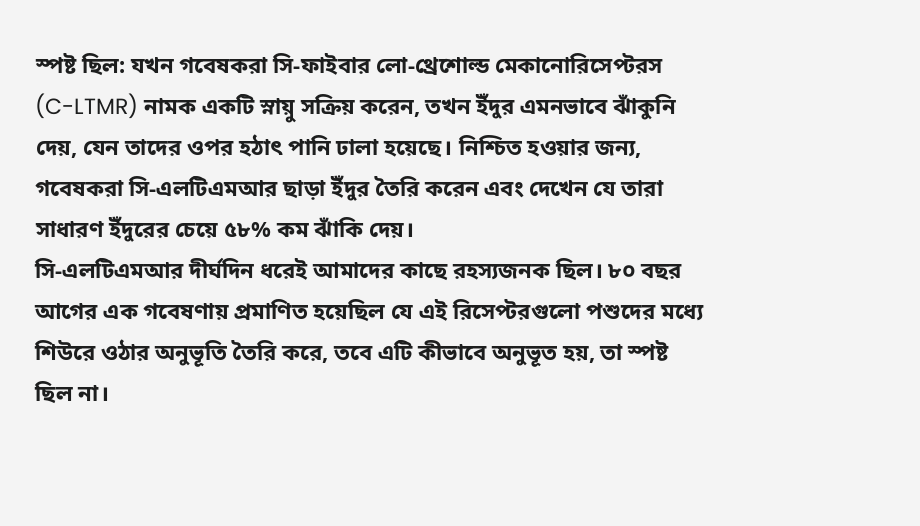স্পষ্ট ছিল: যখন গবেষকরা সি-ফাইবার লো-থ্রেশোল্ড মেকানোরিসেপ্টরস (C-LTMR) নামক একটি স্নায়ু সক্রিয় করেন, তখন ইঁদুর এমনভাবে ঝাঁকুনি দেয়, যেন তাদের ওপর হঠাৎ পানি ঢালা হয়েছে। নিশ্চিত হওয়ার জন্য, গবেষকরা সি-এলটিএমআর ছাড়া ইঁদুর তৈরি করেন এবং দেখেন যে তারা সাধারণ ইঁদুরের চেয়ে ৫৮% কম ঝাঁকি দেয়।
সি-এলটিএমআর দীর্ঘদিন ধরেই আমাদের কাছে রহস্যজনক ছিল। ৮০ বছর আগের এক গবেষণায় প্রমাণিত হয়েছিল যে এই রিসেপ্টরগুলো পশুদের মধ্যে শিউরে ওঠার অনুভূতি তৈরি করে, তবে এটি কীভাবে অনুভূত হয়, তা স্পষ্ট ছিল না।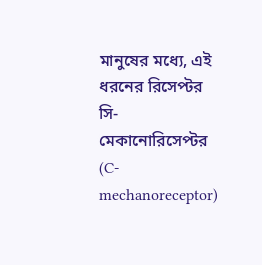মানুষের মধ্যে, এই ধরনের রিসেপ্টর সি-মেকানোরিসেপ্টর (C-mechanoreceptor)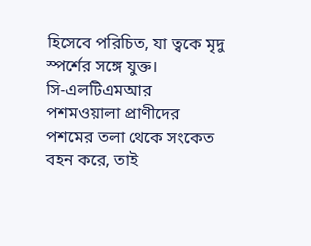হিসেবে পরিচিত, যা ত্বকে মৃদু স্পর্শের সঙ্গে যুক্ত।
সি-এলটিএমআর পশমওয়ালা প্রাণীদের পশমের তলা থেকে সংকেত বহন করে, তাই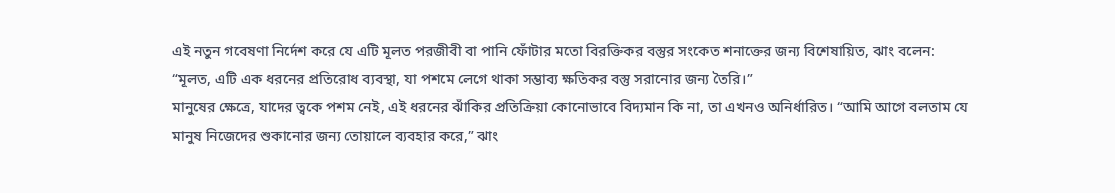এই নতুন গবেষণা নির্দেশ করে যে এটি মূলত পরজীবী বা পানি ফোঁটার মতো বিরক্তিকর বস্তুর সংকেত শনাক্তের জন্য বিশেষায়িত, ঝাং বলেন: “মূলত, এটি এক ধরনের প্রতিরোধ ব্যবস্থা, যা পশমে লেগে থাকা সম্ভাব্য ক্ষতিকর বস্তু সরানোর জন্য তৈরি।”
মানুষের ক্ষেত্রে, যাদের ত্বকে পশম নেই, এই ধরনের ঝাঁকির প্রতিক্রিয়া কোনোভাবে বিদ্যমান কি না, তা এখনও অনির্ধারিত। “আমি আগে বলতাম যে মানুষ নিজেদের শুকানোর জন্য তোয়ালে ব্যবহার করে,” ঝাং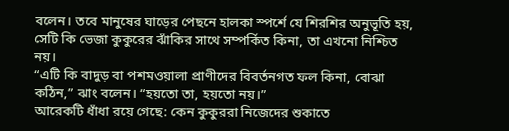বলেন। তবে মানুষের ঘাড়ের পেছনে হালকা স্পর্শে যে শিরশির অনুভূতি হয়, সেটি কি ভেজা কুকুরের ঝাঁকির সাথে সম্পর্কিত কিনা, তা এখনো নিশ্চিত নয়।
“এটি কি বাদুড় বা পশমওয়ালা প্রাণীদের বিবর্তনগত ফল কিনা, বোঝা কঠিন,” ঝাং বলেন। “হয়তো তা, হয়তো নয়।”
আরেকটি ধাঁধা রয়ে গেছে: কেন কুকুররা নিজেদের শুকাতে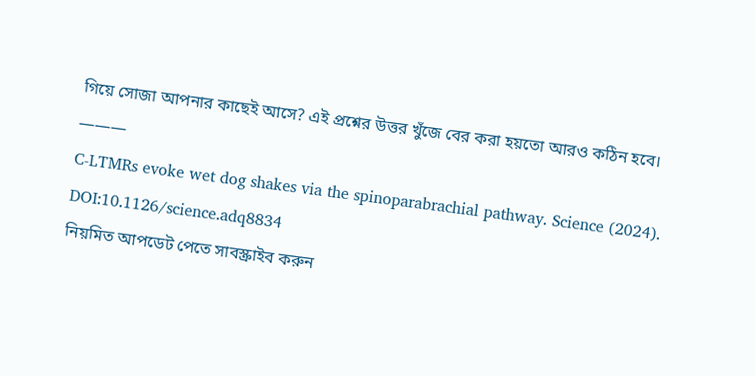গিয়ে সোজা আপনার কাছেই আসে? এই প্রশ্নের উত্তর খুঁজে বের করা হয়তো আরও কঠিন হবে।
———
C-LTMRs evoke wet dog shakes via the spinoparabrachial pathway. Science (2024).
DOI:10.1126/science.adq8834
নিয়মিত আপডেট পেতে সাবস্ক্রাইব করুন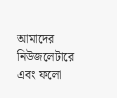আমাদের নিউজলেটারে এবং ফলো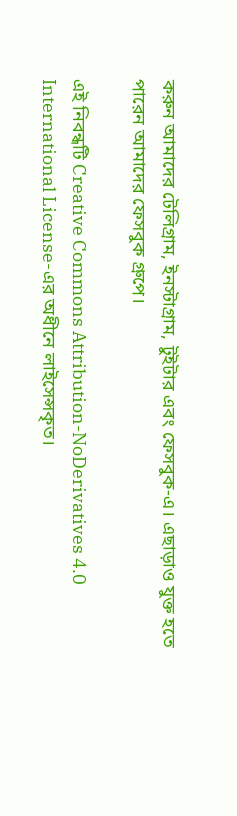করুন আমাদের টেলিগ্রাম, ইনস্টাগ্রাম, টুইটার এবং ফেসবুক-এ। এছাড়াও যুক্ত হতে পারেন আমাদের ফেসবুক গ্রুপে।

এই নিবন্ধটি Creative Commons Attribution-NoDerivatives 4.0 International License-এর অধীনে লাইসেন্সকৃত।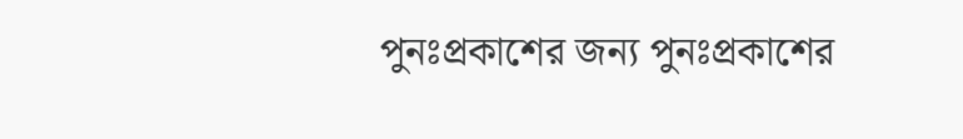পুনঃপ্রকাশের জন্য পুনঃপ্রকাশের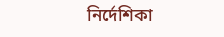নির্দেশিকা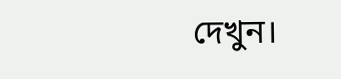দেখুন।